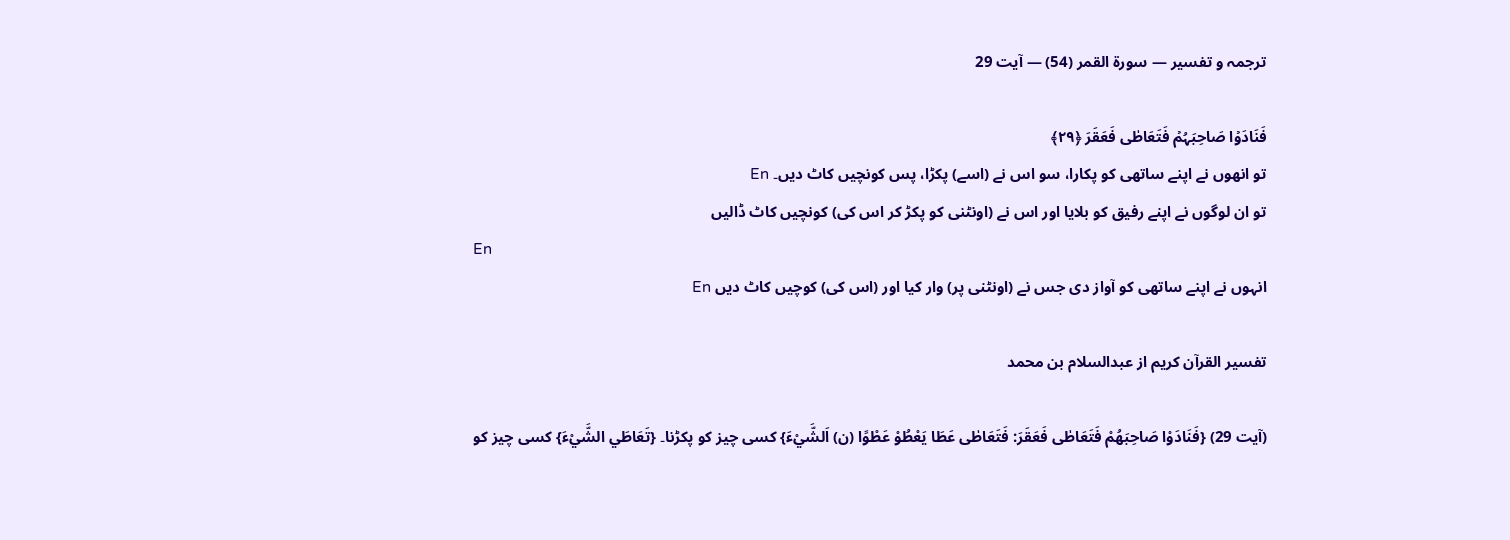ترجمہ و تفسیر — سورۃ القمر (54) — آیت 29

فَنَادَوۡا صَاحِبَہُمۡ فَتَعَاطٰی فَعَقَرَ ﴿۲۹﴾
تو انھوں نے اپنے ساتھی کو پکارا، سو اس نے (اسے) پکڑا، پس کونچیں کاٹ دیں۔ En
تو ان لوگوں نے اپنے رفیق کو بلایا اور اس نے (اونٹنی کو پکڑ کر اس کی) کونچیں کاٹ ڈالیں
En
انہوں نے اپنے ساتھی کو آواز دی جس نے (اونٹنی پر) وار کیا اور (اس کی) کوچیں کاٹ دیں En

تفسیر القرآن کریم از عبدالسلام بن محمد

(آیت 29) {فَنَادَوْا صَاحِبَهُمْ فَتَعَاطٰى فَعَقَرَ: فَتَعَاطٰى عَطَا يَعْطُوْ عَطْوًا (ن) اَلشَّيْءَ} کسی چیز کو پکڑنا۔ {تَعَاطَي الشَّيْءَ} کسی چیز کو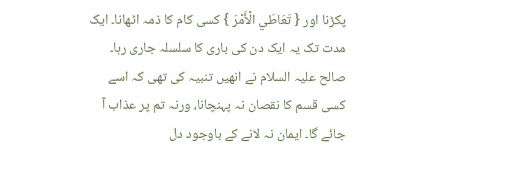پکڑنا اور { تَعَاطَي الْأَمْرَ } کسی کام کا ذمہ اٹھانا۔ ایک مدت تک یہ ایک دن کی باری کا سلسلہ جاری رہا۔ صالح علیہ السلام نے انھیں تنبیہ کی تھی کہ اسے کسی قسم کا نقصان نہ پہنچانا، ورنہ تم پر عذاب آ جائے گا۔ ایمان نہ لانے کے باوجود دل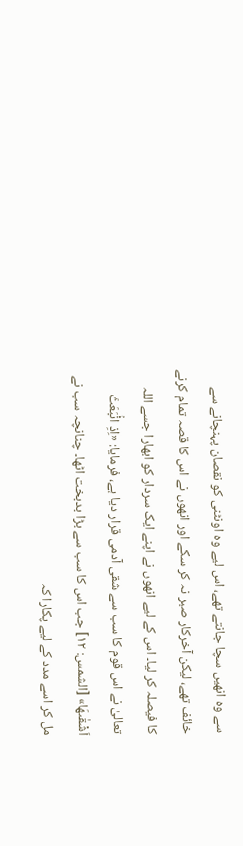سے وہ انھیں سچا جانتے تھے، اس لیے وہ اونٹنی کو نقصان پہنچانے سے خائف تھے، لیکن آخرکار صبر نہ کر سکے اور انھوں نے اس کا قصہ تمام کرنے کا فیصلہ کر لیا۔ اس کے لیے انھوں نے اپنے ایک سردار کو ابھارا جسے اللہ تعالیٰ نے اس قوم کا سب سے شقی آدمی قرار دیا ہے، فرمایا: «اِذِ انْۢبَعَثَ اَشْقٰىهَا» [الشمس: ۱۲] جب اس کا سب سے بڑا بدبخت اٹھا۔ چنانچہ سب نے مل کر اسے مدد کے لیے پکارا کہ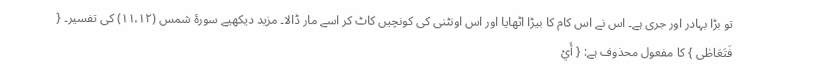تو بڑا بہادر اور جری ہے۔ اس نے اس کام کا بیڑا اٹھایا اور اس اونٹنی کی کونچیں کاٹ کر اسے مار ڈالا۔ مزید دیکھیے سورۂ شمس (۱۱،۱۲) کی تفسیر۔ { فَتَعَاطٰى } کا مفعول محذوف ہے: { أَيْ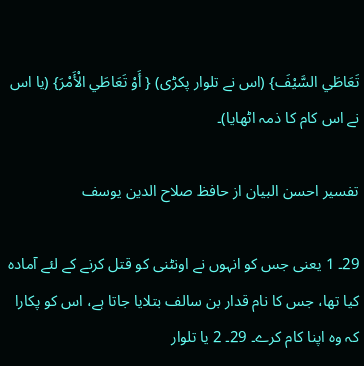تَعَاطَي السَّيْفَ} (اس نے تلوار پکڑی) { أَوْ تَعَاطَي الْأَمْرَ} (یا اس نے اس کام کا ذمہ اٹھایا)۔

تفسیر احسن البیان از حافظ صلاح الدین یوسف

29۔ 1 یعنی جس کو انہوں نے اونٹنی کو قتل کرنے کے لئے آمادہ کیا تھا، جس کا نام قدار بن سالف بتلایا جاتا ہے، اس کو پکارا کہ وہ اپنا کام کرے۔ 29۔ 2 یا تلوار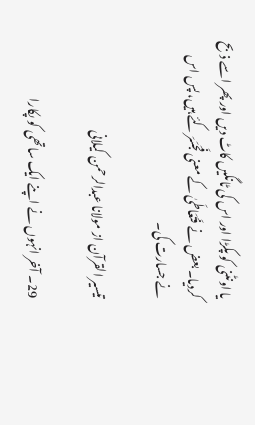یا اونٹنی کو پکڑا اور اس کی ٹانگیں کاٹ دیں اور پھر اسے ذبح کردیا۔ بعض نے فَتَعَاطَیٰ کے معنی فَجَسَرَ کئے ہیں، پس اس نے جسارت کی۔

تيسير القرآن از مولانا عبدالرحمن کیلانی

29۔ آخر انہوں نے اپنے ایک ساتھی کو پکارا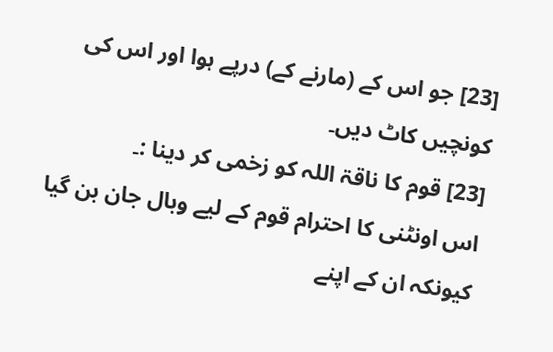[23] جو اس کے (مارنے کے) درپے ہوا اور اس کی کونچیں کاٹ دیں۔
[23] قوم کا ناقۃ اللہ کو زخمی کر دینا :۔
اس اونٹنی کا احترام قوم کے لیے وبال جان بن گیا کیونکہ ان کے اپنے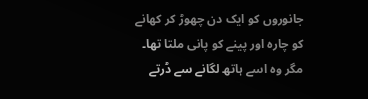جانوروں کو ایک دن چھوڑ کر کھانے کو چارہ اور پینے کو پانی ملتا تھا۔ مگر وہ اسے ہاتھ لگانے سے ڈرتے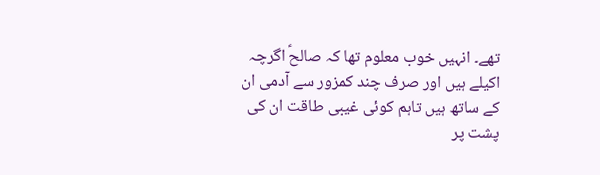تھے۔ انہیں خوب معلوم تھا کہ صالحؑ اگرچہ اکیلے ہیں اور صرف چند کمزور سے آدمی ان کے ساتھ ہیں تاہم کوئی غیبی طاقت ان کی پشت پر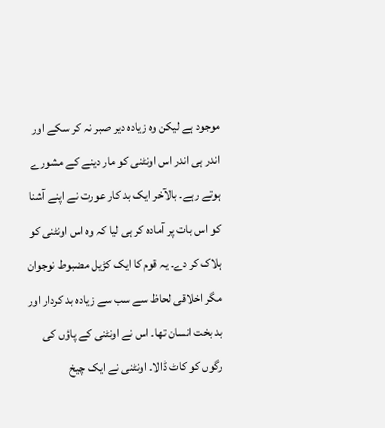موجود ہے لیکن وہ زیادہ دیر صبر نہ کر سکے اور اندر ہی اندر اس اونٹنی کو مار دینے کے مشورے ہوتے رہے۔ بالآخر ایک بد کار عورت نے اپنے آشنا کو اس بات پر آمادہ کر ہی لیا کہ وہ اس اونٹنی کو ہلاک کر دے۔ یہ قوم کا ایک کڑیل مضبوط نوجوان مگر اخلاقی لحاظ سے سب سے زیادہ بد کردار اور بد بخت انسان تھا۔ اس نے اونٹنی کے پاؤں کی رگوں کو کاٹ ڈالا۔ اونٹنی نے ایک چیخ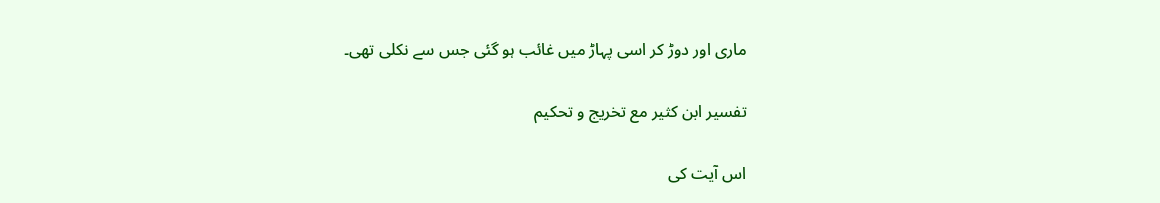ماری اور دوڑ کر اسی پہاڑ میں غائب ہو گئی جس سے نکلی تھی۔

تفسیر ابن کثیر مع تخریج و تحکیم

اس آیت کی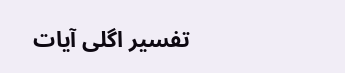تفسیر اگلی آیات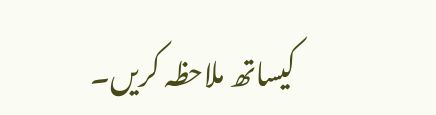کیساتھ ملاحظہ کریں۔